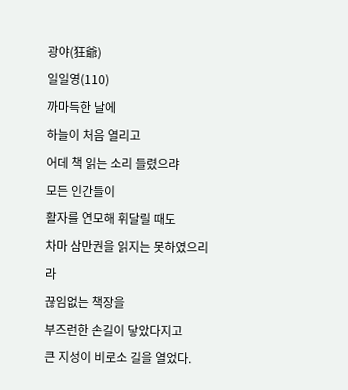광야(狂爺)
일일영(110)
까마득한 날에
하늘이 처음 열리고
어데 책 읽는 소리 들렸으랴
모든 인간들이
활자를 연모해 휘달릴 때도
차마 삼만권을 읽지는 못하였으리라
끊임없는 책장을
부즈런한 손길이 닿았다지고
큰 지성이 비로소 길을 열었다.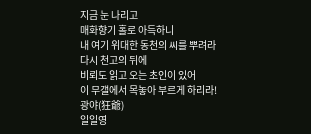지금 눈 나리고
매화향기 홀로 아득하니
내 여기 위대한 동천의 씨를 뿌려라
다시 천고의 뒤에
비뢰도 읽고 오는 초인이 있어
이 무갤에서 목놓아 부르게 하리라!
광야(狂爺)
일일영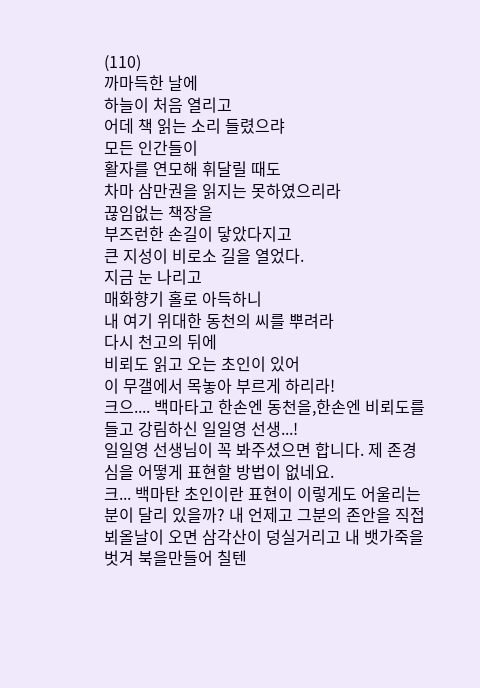(110)
까마득한 날에
하늘이 처음 열리고
어데 책 읽는 소리 들렸으랴
모든 인간들이
활자를 연모해 휘달릴 때도
차마 삼만권을 읽지는 못하였으리라
끊임없는 책장을
부즈런한 손길이 닿았다지고
큰 지성이 비로소 길을 열었다.
지금 눈 나리고
매화향기 홀로 아득하니
내 여기 위대한 동천의 씨를 뿌려라
다시 천고의 뒤에
비뢰도 읽고 오는 초인이 있어
이 무갤에서 목놓아 부르게 하리라!
크으.... 백마타고 한손엔 동천을,한손엔 비뢰도를 들고 강림하신 일일영 선생...!
일일영 선생님이 꼭 봐주셨으면 합니다. 제 존경심을 어떻게 표현할 방법이 없네요.
크... 백마탄 초인이란 표현이 이렇게도 어울리는분이 달리 있을까? 내 언제고 그분의 존안을 직접 뵈올날이 오면 삼각산이 덩실거리고 내 뱃가죽을 벗겨 북을만들어 칠텐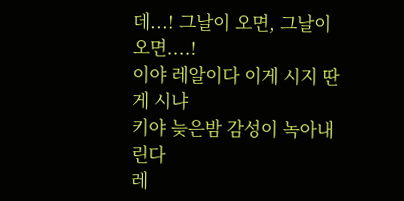데...! 그날이 오면, 그날이 오면....!
이야 레알이다 이게 시지 딴게 시냐
키야 늦은밤 감성이 녹아내린다
레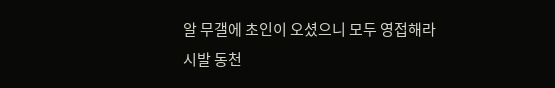알 무갤에 초인이 오셨으니 모두 영접해라
시발 동천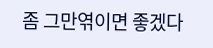좀 그만엮이면 좋겠다